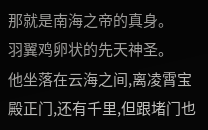那就是南海之帝的真身。
羽翼鸡卵状的先天神圣。
他坐落在云海之间,离凌霄宝殿正门,还有千里,但跟堵门也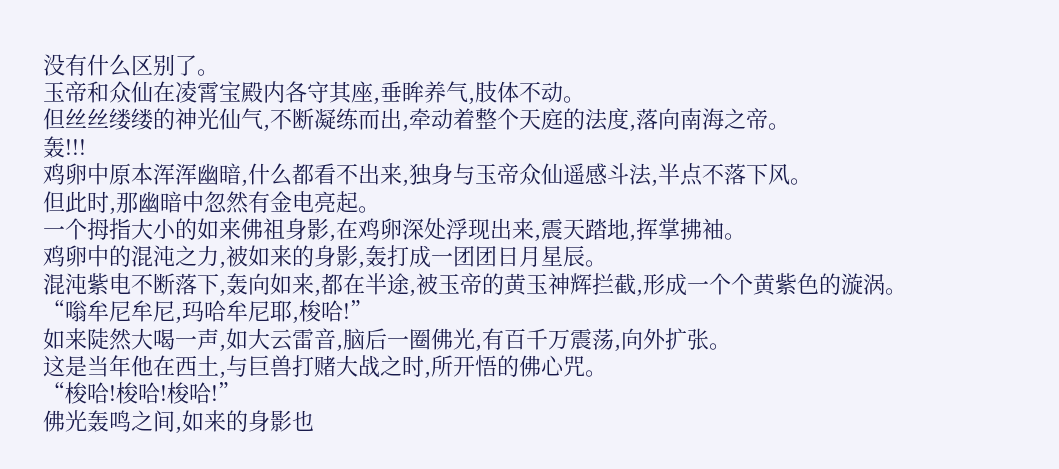没有什么区别了。
玉帝和众仙在凌霄宝殿内各守其座,垂眸养气,肢体不动。
但丝丝缕缕的神光仙气,不断凝练而出,牵动着整个天庭的法度,落向南海之帝。
轰!!!
鸡卵中原本浑浑幽暗,什么都看不出来,独身与玉帝众仙遥感斗法,半点不落下风。
但此时,那幽暗中忽然有金电亮起。
一个拇指大小的如来佛祖身影,在鸡卵深处浮现出来,震天踏地,挥掌拂袖。
鸡卵中的混沌之力,被如来的身影,轰打成一团团日月星辰。
混沌紫电不断落下,轰向如来,都在半途,被玉帝的黄玉神辉拦截,形成一个个黄紫色的漩涡。
“嗡牟尼牟尼,玛哈牟尼耶,梭哈!”
如来陡然大喝一声,如大云雷音,脑后一圈佛光,有百千万震荡,向外扩张。
这是当年他在西土,与巨兽打赌大战之时,所开悟的佛心咒。
“梭哈!梭哈!梭哈!”
佛光轰鸣之间,如来的身影也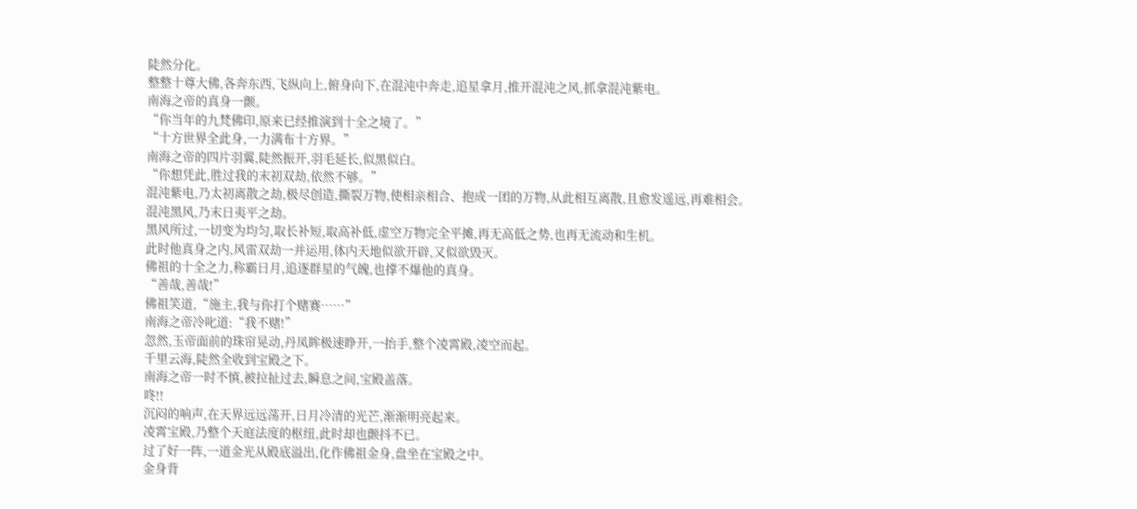陡然分化。
整整十尊大佛,各奔东西,飞纵向上,俯身向下,在混沌中奔走,追星拿月,推开混沌之风,抓拿混沌紫电。
南海之帝的真身一颤。
“你当年的九梵佛印,原来已经推演到十全之境了。”
“十方世界全此身,一力满布十方界。”
南海之帝的四片羽翼,陡然振开,羽毛延长,似黑似白。
“你想凭此,胜过我的末初双劫,依然不够。”
混沌紫电,乃太初离散之劫,极尽创造,撕裂万物,使相亲相合、抱成一团的万物,从此相互离散,且愈发遥远,再难相会。
混沌黑风,乃末日夷平之劫。
黑风所过,一切变为均匀,取长补短,取高补低,虚空万物完全平摊,再无高低之势,也再无流动和生机。
此时他真身之内,风雷双劫一并运用,体内天地似欲开辟,又似欲毁灭。
佛祖的十全之力,称霸日月,追逐群星的气魄,也撑不爆他的真身。
“善哉,善哉!”
佛祖笑道,“施主,我与你打个赌赛……”
南海之帝冷叱道:“我不赌!”
忽然,玉帝面前的珠帘晃动,丹凤眸极速睁开,一抬手,整个凌霄殿,凌空而起。
千里云海,陡然全收到宝殿之下。
南海之帝一时不慎,被拉扯过去,瞬息之间,宝殿盖落。
咚!!
沉闷的响声,在天界远远荡开,日月冷清的光芒,渐渐明亮起来。
凌霄宝殿,乃整个天庭法度的枢纽,此时却也颤抖不已。
过了好一阵,一道金光从殿底溢出,化作佛祖金身,盘坐在宝殿之中。
金身背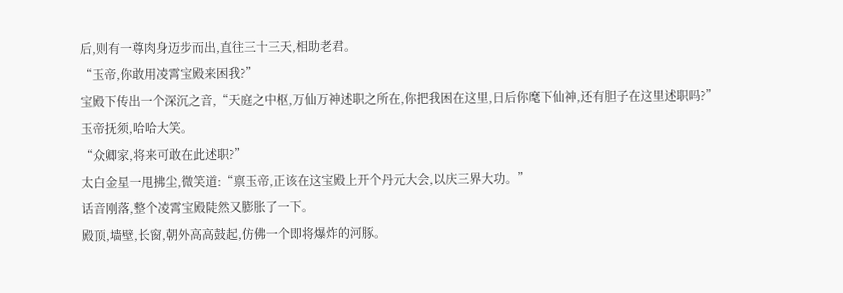后,则有一尊肉身迈步而出,直往三十三天,相助老君。
“玉帝,你敢用凌霄宝殿来困我?”
宝殿下传出一个深沉之音,“天庭之中枢,万仙万神述职之所在,你把我困在这里,日后你麾下仙神,还有胆子在这里述职吗?”
玉帝抚须,哈哈大笑。
“众卿家,将来可敢在此述职?”
太白金星一甩拂尘,微笑道:“禀玉帝,正该在这宝殿上开个丹元大会,以庆三界大功。”
话音刚落,整个凌霄宝殿陡然又膨胀了一下。
殿顶,墙壁,长窗,朝外高高鼓起,仿佛一个即将爆炸的河豚。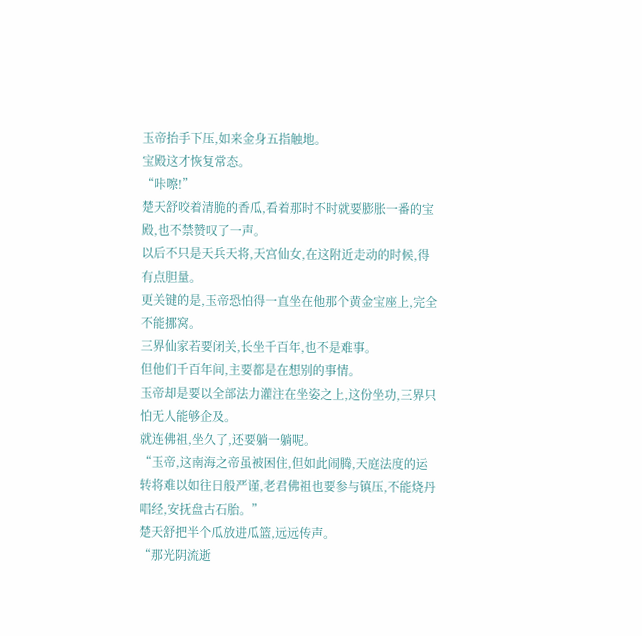玉帝抬手下压,如来金身五指触地。
宝殿这才恢复常态。
“咔嚓!”
楚天舒咬着清脆的香瓜,看着那时不时就要膨胀一番的宝殿,也不禁赞叹了一声。
以后不只是天兵天将,天宫仙女,在这附近走动的时候,得有点胆量。
更关键的是,玉帝恐怕得一直坐在他那个黄金宝座上,完全不能挪窝。
三界仙家若要闭关,长坐千百年,也不是难事。
但他们千百年间,主要都是在想别的事情。
玉帝却是要以全部法力灌注在坐姿之上,这份坐功,三界只怕无人能够企及。
就连佛祖,坐久了,还要躺一躺呢。
“玉帝,这南海之帝虽被困住,但如此闹腾,天庭法度的运转将难以如往日般严谨,老君佛祖也要参与镇压,不能烧丹唱经,安抚盘古石胎。”
楚天舒把半个瓜放进瓜篮,远远传声。
“那光阴流逝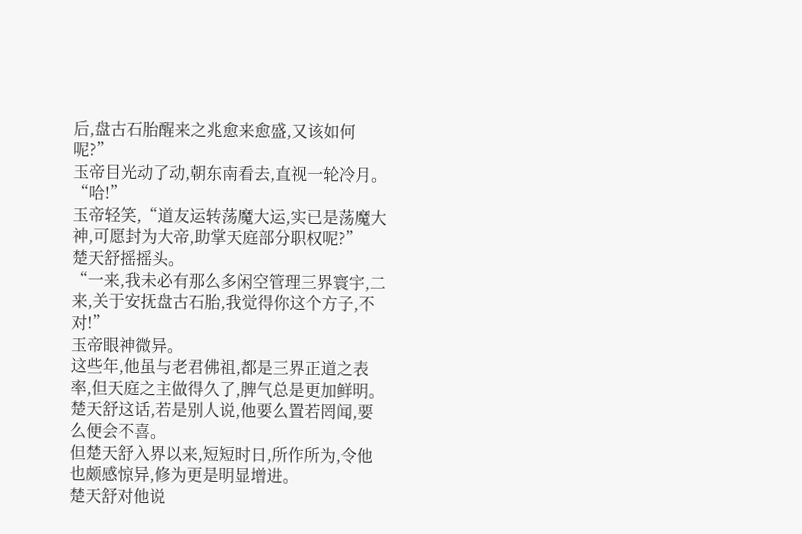后,盘古石胎醒来之兆愈来愈盛,又该如何呢?”
玉帝目光动了动,朝东南看去,直视一轮冷月。
“哈!”
玉帝轻笑,“道友运转荡魔大运,实已是荡魔大神,可愿封为大帝,助掌天庭部分职权呢?”
楚天舒摇摇头。
“一来,我未必有那么多闲空管理三界寰宇,二来,关于安抚盘古石胎,我觉得你这个方子,不对!”
玉帝眼神微异。
这些年,他虽与老君佛祖,都是三界正道之表率,但天庭之主做得久了,脾气总是更加鲜明。
楚天舒这话,若是别人说,他要么置若罔闻,要么便会不喜。
但楚天舒入界以来,短短时日,所作所为,令他也颇感惊异,修为更是明显增进。
楚天舒对他说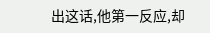出这话,他第一反应,却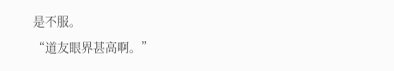是不服。
“道友眼界甚高啊。”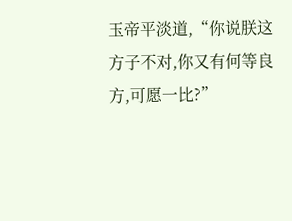玉帝平淡道,“你说朕这方子不对,你又有何等良方,可愿一比?”